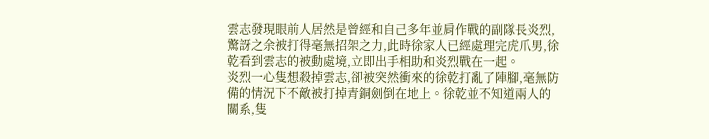雲志發現眼前人居然是曾經和自己多年並肩作戰的副隊長炎烈,驚訝之余被打得毫無招架之力,此時徐家人已經處理完虎爪男,徐乾看到雲志的被動處境,立即出手相助和炎烈戰在一起。
炎烈一心隻想殺掉雲志,卻被突然衝來的徐乾打亂了陣腳,毫無防備的情況下不敵被打掉青銅劍倒在地上。徐乾並不知道兩人的關系,隻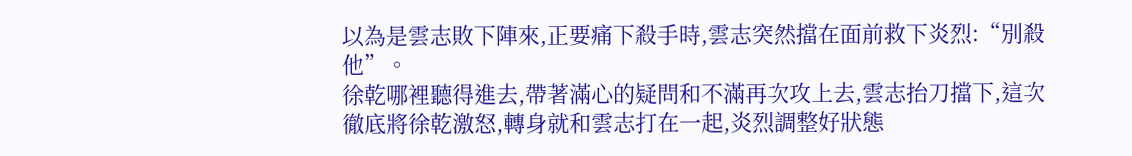以為是雲志敗下陣來,正要痛下殺手時,雲志突然擋在面前救下炎烈:“別殺他”。
徐乾哪裡聽得進去,帶著滿心的疑問和不滿再次攻上去,雲志抬刀擋下,這次徹底將徐乾激怒,轉身就和雲志打在一起,炎烈調整好狀態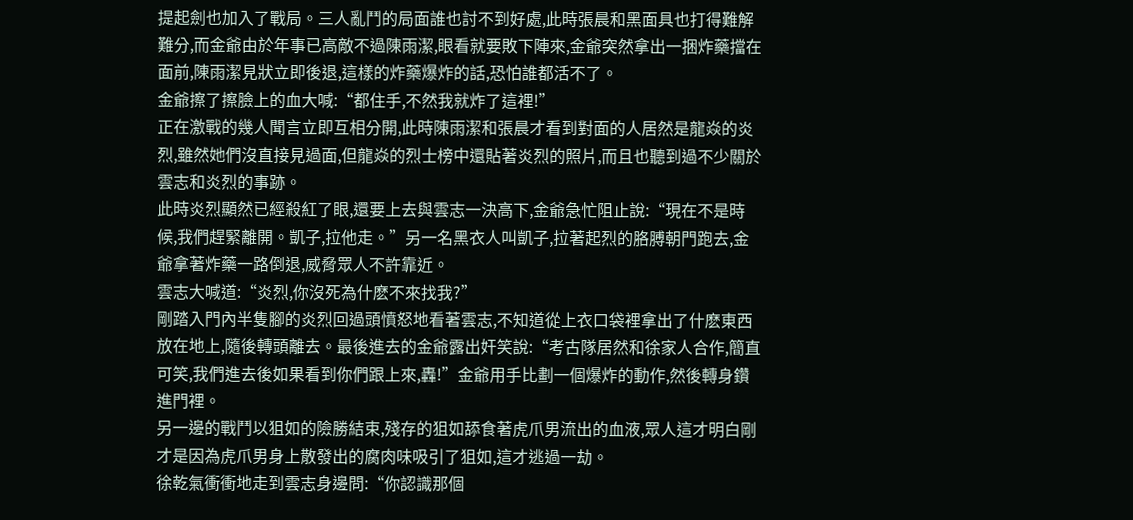提起劍也加入了戰局。三人亂鬥的局面誰也討不到好處,此時張晨和黑面具也打得難解難分,而金爺由於年事已高敵不過陳雨潔,眼看就要敗下陣來,金爺突然拿出一捆炸藥擋在面前,陳雨潔見狀立即後退,這樣的炸藥爆炸的話,恐怕誰都活不了。
金爺擦了擦臉上的血大喊:“都住手,不然我就炸了這裡!”
正在激戰的幾人聞言立即互相分開,此時陳雨潔和張晨才看到對面的人居然是龍焱的炎烈,雖然她們沒直接見過面,但龍焱的烈士榜中還貼著炎烈的照片,而且也聽到過不少關於雲志和炎烈的事跡。
此時炎烈顯然已經殺紅了眼,還要上去與雲志一決高下,金爺急忙阻止說:“現在不是時候,我們趕緊離開。凱子,拉他走。”另一名黑衣人叫凱子,拉著起烈的胳膊朝門跑去,金爺拿著炸藥一路倒退,威脅眾人不許靠近。
雲志大喊道:“炎烈,你沒死為什麽不來找我?”
剛踏入門內半隻腳的炎烈回過頭憤怒地看著雲志,不知道從上衣口袋裡拿出了什麽東西放在地上,隨後轉頭離去。最後進去的金爺露出奸笑說:“考古隊居然和徐家人合作,簡直可笑,我們進去後如果看到你們跟上來,轟!”金爺用手比劃一個爆炸的動作,然後轉身鑽進門裡。
另一邊的戰鬥以狙如的險勝結束,殘存的狙如舔食著虎爪男流出的血液,眾人這才明白剛才是因為虎爪男身上散發出的腐肉味吸引了狙如,這才逃過一劫。
徐乾氣衝衝地走到雲志身邊問:“你認識那個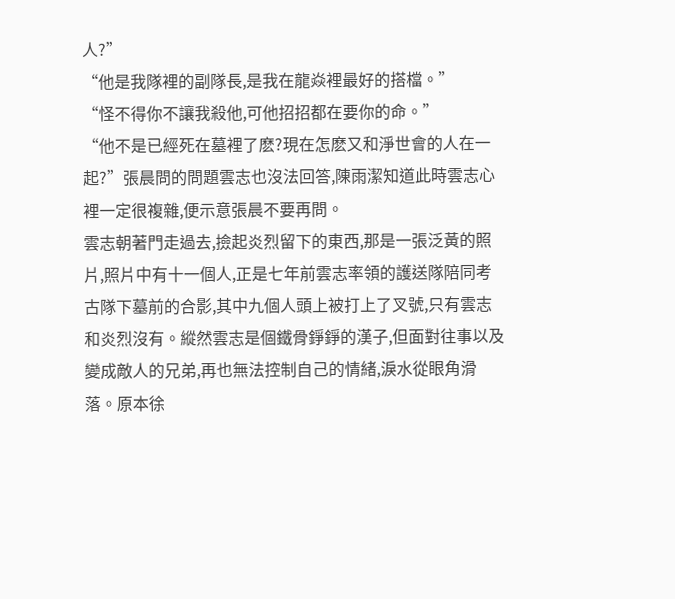人?”
“他是我隊裡的副隊長,是我在龍焱裡最好的搭檔。”
“怪不得你不讓我殺他,可他招招都在要你的命。”
“他不是已經死在墓裡了麽?現在怎麽又和淨世會的人在一起?”張晨問的問題雲志也沒法回答,陳雨潔知道此時雲志心裡一定很複雜,便示意張晨不要再問。
雲志朝著門走過去,撿起炎烈留下的東西,那是一張泛黃的照片,照片中有十一個人,正是七年前雲志率領的護送隊陪同考古隊下墓前的合影,其中九個人頭上被打上了叉號,只有雲志和炎烈沒有。縱然雲志是個鐵骨錚錚的漢子,但面對往事以及變成敵人的兄弟,再也無法控制自己的情緒,淚水從眼角滑落。原本徐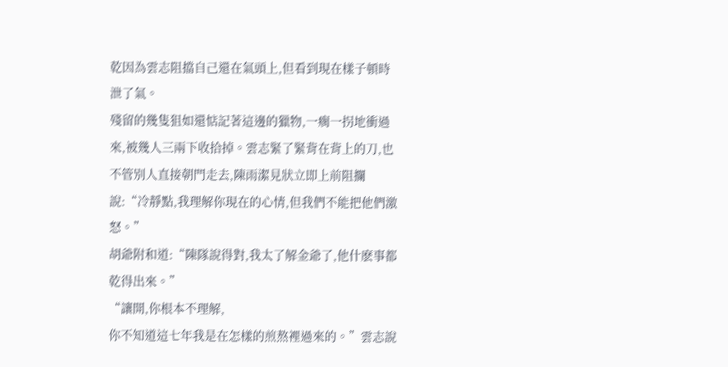乾因為雲志阻擋自己還在氣頭上,但看到現在樣子頓時泄了氣。
殘留的幾隻狙如還惦記著這邊的獵物,一瘸一拐地衝過來,被幾人三兩下收拾掉。雲志緊了緊背在背上的刀,也不管別人直接朝門走去,陳雨潔見狀立即上前阻攔說:“冷靜點,我理解你現在的心情,但我們不能把他們激怒。”
胡爺附和道:“陳隊說得對,我太了解金爺了,他什麽事都乾得出來。”
“讓開,你根本不理解,
你不知道這七年我是在怎樣的煎熬裡過來的。”雲志說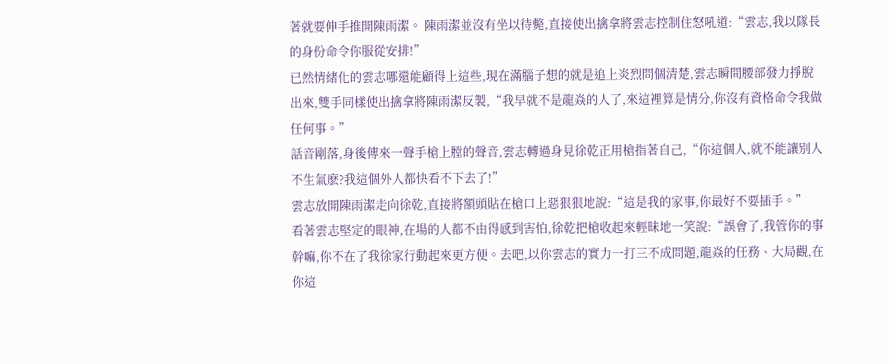著就要伸手推開陳雨潔。 陳雨潔並沒有坐以待斃,直接使出擒拿將雲志控制住怒吼道:“雲志,我以隊長的身份命令你服從安排!”
已然情緒化的雲志哪還能顧得上這些,現在滿腦子想的就是追上炎烈問個清楚,雲志瞬間腰部發力掙脫出來,雙手同樣使出擒拿將陳雨潔反製,“我早就不是龍焱的人了,來這裡算是情分,你沒有資格命令我做任何事。”
話音剛落,身後傳來一聲手槍上膛的聲音,雲志轉過身見徐乾正用槍指著自己,“你這個人,就不能讓別人不生氣麽?我這個外人都快看不下去了!”
雲志放開陳雨潔走向徐乾,直接將額頭貼在槍口上惡狠狠地說:“這是我的家事,你最好不要插手。”
看著雲志堅定的眼神,在場的人都不由得感到害怕,徐乾把槍收起來輕昧地一笑說:“誤會了,我管你的事幹嘛,你不在了我徐家行動起來更方便。去吧,以你雲志的實力一打三不成問題,龍焱的任務、大局觀,在你這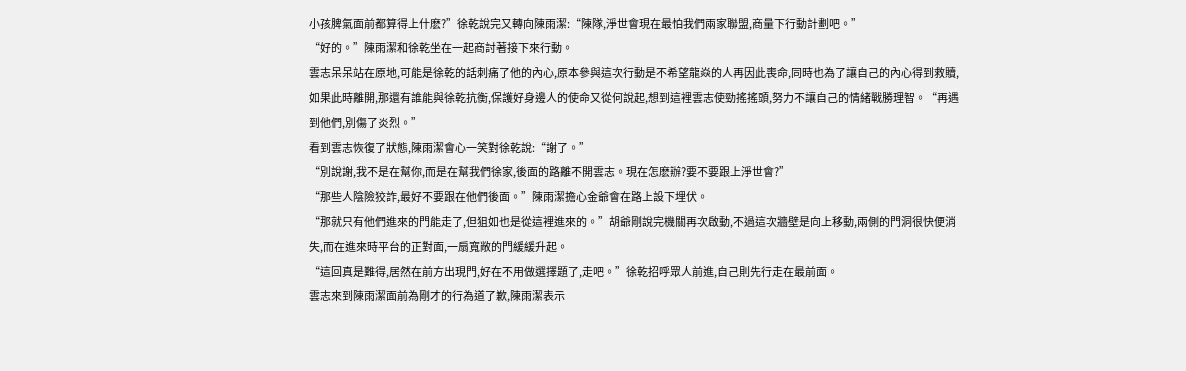小孩脾氣面前都算得上什麽?”徐乾說完又轉向陳雨潔:“陳隊,淨世會現在最怕我們兩家聯盟,商量下行動計劃吧。”
“好的。”陳雨潔和徐乾坐在一起商討著接下來行動。
雲志呆呆站在原地,可能是徐乾的話刺痛了他的內心,原本參與這次行動是不希望龍焱的人再因此喪命,同時也為了讓自己的內心得到救贖,如果此時離開,那還有誰能與徐乾抗衡,保護好身邊人的使命又從何說起,想到這裡雲志使勁搖搖頭,努力不讓自己的情緒戰勝理智。“再遇到他們,別傷了炎烈。”
看到雲志恢復了狀態,陳雨潔會心一笑對徐乾說:“謝了。”
“別說謝,我不是在幫你,而是在幫我們徐家,後面的路離不開雲志。現在怎麽辦?要不要跟上淨世會?”
“那些人陰險狡詐,最好不要跟在他們後面。”陳雨潔擔心金爺會在路上設下埋伏。
“那就只有他們進來的門能走了,但狙如也是從這裡進來的。”胡爺剛說完機關再次啟動,不過這次牆壁是向上移動,兩側的門洞很快便消失,而在進來時平台的正對面,一扇寬敞的門緩緩升起。
“這回真是難得,居然在前方出現門,好在不用做選擇題了,走吧。”徐乾招呼眾人前進,自己則先行走在最前面。
雲志來到陳雨潔面前為剛才的行為道了歉,陳雨潔表示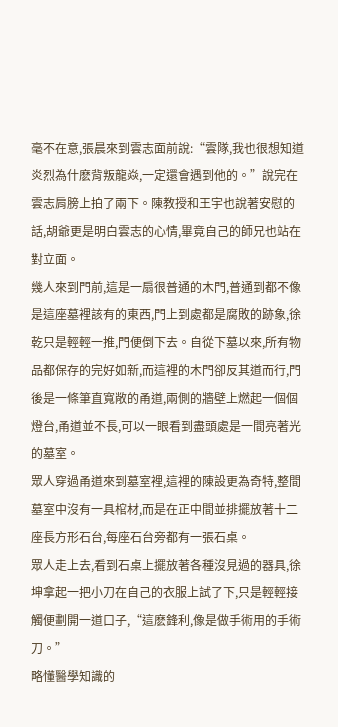毫不在意,張晨來到雲志面前說:“雲隊,我也很想知道炎烈為什麽背叛龍焱,一定還會遇到他的。”說完在雲志肩膀上拍了兩下。陳教授和王宇也說著安慰的話,胡爺更是明白雲志的心情,畢竟自己的師兄也站在對立面。
幾人來到門前,這是一扇很普通的木門,普通到都不像是這座墓裡該有的東西,門上到處都是腐敗的跡象,徐乾只是輕輕一推,門便倒下去。自從下墓以來,所有物品都保存的完好如新,而這裡的木門卻反其道而行,門後是一條筆直寬敞的甬道,兩側的牆壁上燃起一個個燈台,甬道並不長,可以一眼看到盡頭處是一間亮著光的墓室。
眾人穿過甬道來到墓室裡,這裡的陳設更為奇特,整間墓室中沒有一具棺材,而是在正中間並排擺放著十二座長方形石台,每座石台旁都有一張石桌。
眾人走上去,看到石桌上擺放著各種沒見過的器具,徐坤拿起一把小刀在自己的衣服上試了下,只是輕輕接觸便劃開一道口子,“這麽鋒利,像是做手術用的手術刀。”
略懂醫學知識的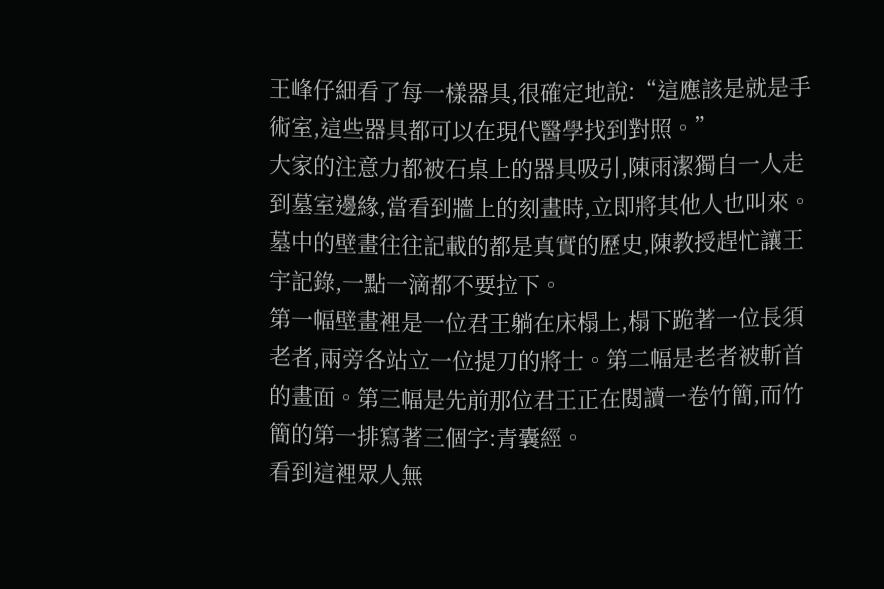王峰仔細看了每一樣器具,很確定地說:“這應該是就是手術室,這些器具都可以在現代醫學找到對照。”
大家的注意力都被石桌上的器具吸引,陳雨潔獨自一人走到墓室邊緣,當看到牆上的刻畫時,立即將其他人也叫來。墓中的壁畫往往記載的都是真實的歷史,陳教授趕忙讓王宇記錄,一點一滴都不要拉下。
第一幅壁畫裡是一位君王躺在床榻上,榻下跪著一位長須老者,兩旁各站立一位提刀的將士。第二幅是老者被斬首的畫面。第三幅是先前那位君王正在閱讀一卷竹簡,而竹簡的第一排寫著三個字:青囊經。
看到這裡眾人無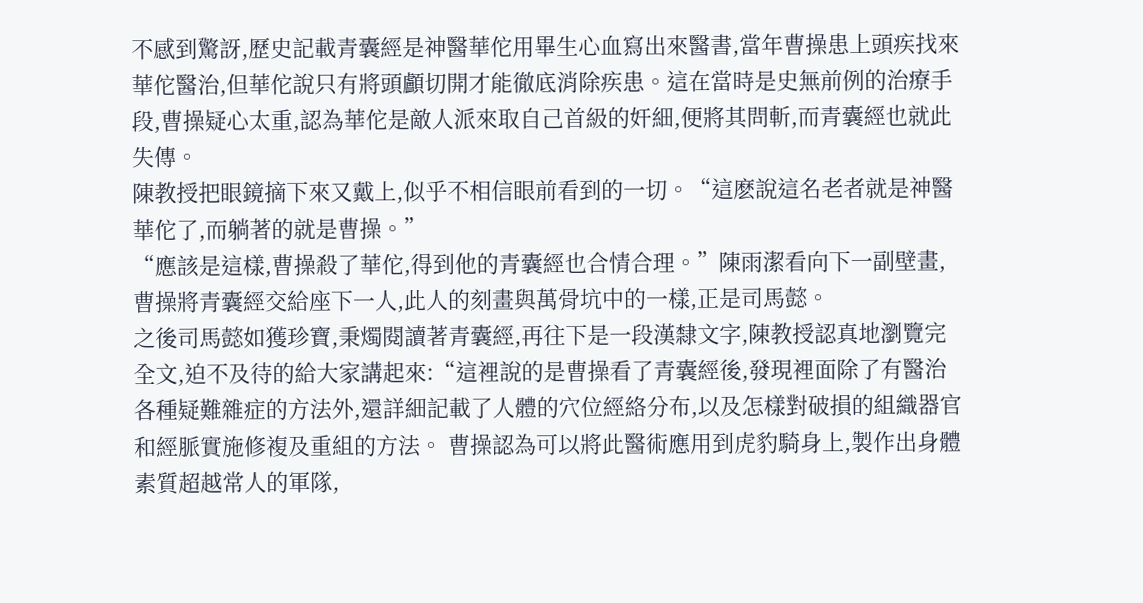不感到驚訝,歷史記載青囊經是神醫華佗用畢生心血寫出來醫書,當年曹操患上頭疾找來華佗醫治,但華佗說只有將頭顱切開才能徹底消除疾患。這在當時是史無前例的治療手段,曹操疑心太重,認為華佗是敵人派來取自己首級的奸細,便將其問斬,而青囊經也就此失傳。
陳教授把眼鏡摘下來又戴上,似乎不相信眼前看到的一切。“這麽說這名老者就是神醫華佗了,而躺著的就是曹操。”
“應該是這樣,曹操殺了華佗,得到他的青囊經也合情合理。”陳雨潔看向下一副壁畫,曹操將青囊經交給座下一人,此人的刻畫與萬骨坑中的一樣,正是司馬懿。
之後司馬懿如獲珍寶,秉燭閱讀著青囊經,再往下是一段漢隸文字,陳教授認真地瀏覽完全文,迫不及待的給大家講起來:“這裡說的是曹操看了青囊經後,發現裡面除了有醫治各種疑難雜症的方法外,還詳細記載了人體的穴位經絡分布,以及怎樣對破損的組織器官和經脈實施修複及重組的方法。 曹操認為可以將此醫術應用到虎豹騎身上,製作出身體素質超越常人的軍隊,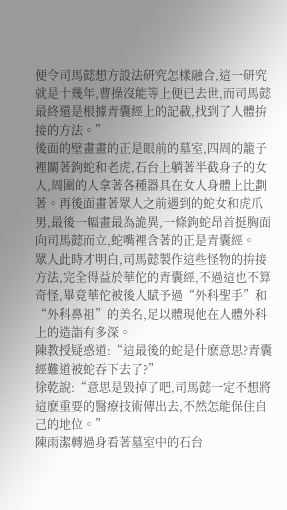便令司馬懿想方設法研究怎樣融合,這一研究就是十幾年,曹操沒能等上便已去世,而司馬懿最終還是根據青囊經上的記載,找到了人體拚接的方法。”
後面的壁畫畫的正是眼前的墓室,四周的籠子裡關著鉤蛇和老虎,石台上躺著半截身子的女人,周圍的人拿著各種器具在女人身體上比劃著。再後面畫著眾人之前遇到的蛇女和虎爪男,最後一幅畫最為詭異,一條鉤蛇昂首挺胸面向司馬懿而立,蛇嘴裡含著的正是青囊經。
眾人此時才明白,司馬懿製作這些怪物的拚接方法,完全得益於華佗的青囊經,不過這也不算奇怪,畢竟華佗被後人賦予過“外科聖手”和“外科鼻祖”的美名,足以體現他在人體外科上的造詣有多深。
陳教授疑惑道:“這最後的蛇是什麽意思?青囊經難道被蛇吞下去了?”
徐乾說:“意思是毀掉了吧,司馬懿一定不想將這麽重要的醫療技術傳出去,不然怎能保住自己的地位。”
陳雨潔轉過身看著墓室中的石台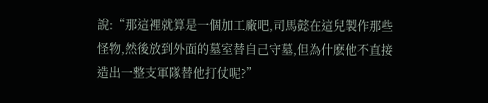說:“那這裡就算是一個加工廠吧,司馬懿在這兒製作那些怪物,然後放到外面的墓室替自己守墓,但為什麽他不直接造出一整支軍隊替他打仗呢?”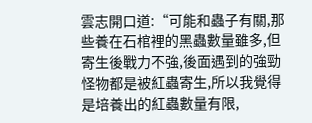雲志開口道:“可能和蟲子有關,那些養在石棺裡的黑蟲數量雖多,但寄生後戰力不強,後面遇到的強勁怪物都是被紅蟲寄生,所以我覺得是培養出的紅蟲數量有限,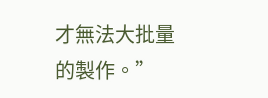才無法大批量的製作。”